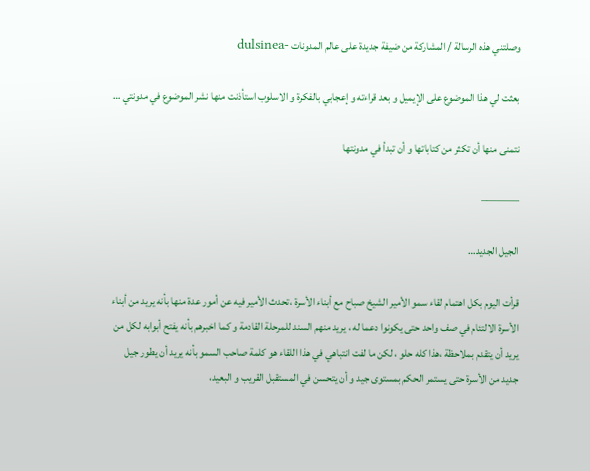وصلتني هذه الرسالة / المشاركة من ضيفة جديدة على عالم المدونات -dulsinea

بعثت لي هذا الموضوع على الإيميل و بعد قراءته و إعجابي بالفكرة و الاسلوب استأذنت منها نشر الموضوع في مدونتي …

نتمنى منها أن تكثر من كتاباتها و أن تبدأ في مدونتها

———–

الجيل الجديد…

قرأت اليوم بكل اهتمام لقاء سمو الأمير الشيخ صباح مع أبناء الأسرة ،تحدث الأمير فيه عن أمور عدة منها بأنه يريد من أبناء الأسرة الالتئام في صف واحد حتى يكونوا دعما له ، يريد منهم السند للمرحلة القادمة و كما اخبرهم بأنه يفتح أبوابه لكل من يريد أن يتقدم بملاحظة ،هذا كله حلو ، لكن ما لفت انتباهي في هذا اللقاء هو كلمة صاحب السمو بأنه يريد أن يطور جيل جديد من الأسرة حتى يستمر الحكم بمستوى جيد و أن يتحسن في المستقبل القريب و البعيد،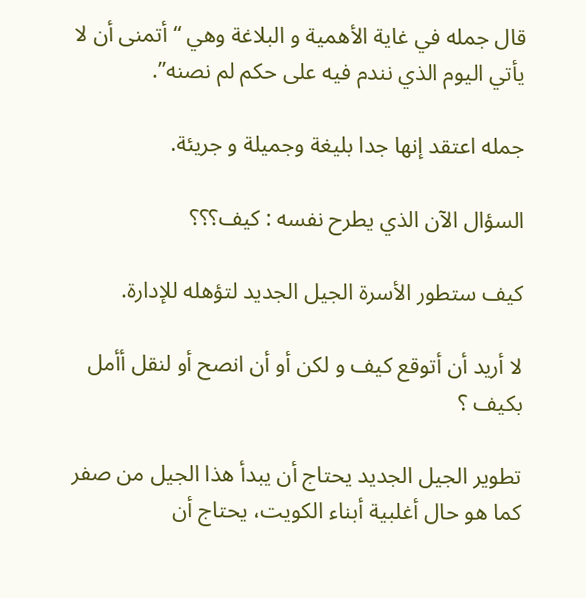قال جمله في غاية الأهمية و البلاغة وهي “أتمنى أن لا يأتي اليوم الذي نندم فيه على حكم لم نصنه”.

جمله اعتقد إنها جدا بليغة وجميلة و جريئة.

السؤال الآن الذي يطرح نفسه : كيف؟؟؟

كيف ستطور الأسرة الجيل الجديد لتؤهله للإدارة.

لا أريد أن أتوقع كيف و لكن أو أن انصح أو لنقل أأمل بكيف ؟

تطوير الجيل الجديد يحتاج أن يبدأ هذا الجيل من صفر كما هو حال أغلبية أبناء الكويت، يحتاج أن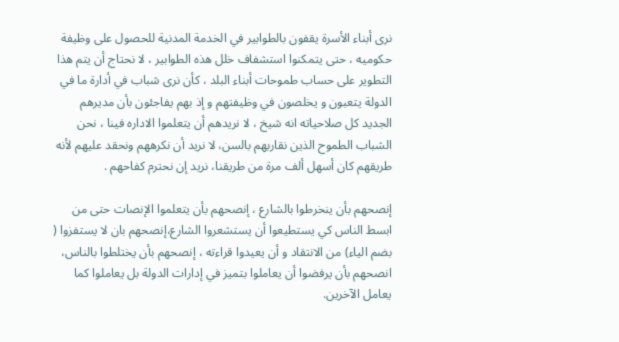نرى أبناء الأسرة يقفون بالطوابير في الخدمة المدنية للحصول على وظيفة حكوميه ، حتى يتمكنوا استشفاف خلل هذه الطوابير ، لا نحتاج أن يتم هذا التطوير على حساب طموحات أبناء البلد ، كأن نرى شباب في أدارة ما في الدولة يتعبون و يخلصون في وظيفتهم و إذ بهم يفاجئون بأن مديرهم الجديد كل صلاحياته انه شيخ ، لا نريدهم أن يتعلموا الاداره فينا ، نحن الشباب الطموح الذين نقاربهم بالسن، لا نريد أن نكرههم ونحقد عليهم لأنه طريقهم كان أسهل ألف مرة من طريقنا، نريد إن نحترم كفاحهم .

إنصحهم بأن ينخرطوا بالشارع ، إنصحهم بأن يتعلموا الإنصات حتى من ابسط الناس كي يستطيعوا أن يستشعروا الشارع،إنصحهم بان لا يستفزوا ( بضم الياء) من الانتقاد و أن يعيدوا قراءته ، إنصحهم بأن يختلطوا بالناس، انصحهم بأن يرفضوا أن يعاملوا بتميز في إدارات الدولة بل يعاملوا كما يعامل الآخرين.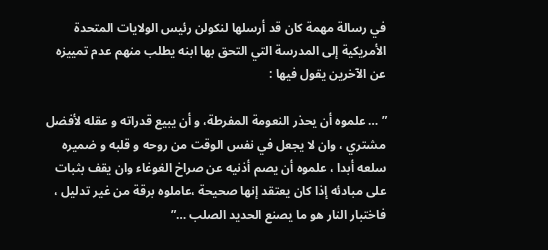في رسالة مهمة كان قد أرسلها لنكولن رئيس الولايات المتحدة الأمريكية إلى المدرسة التي التحق بها ابنه يطلب منهم عدم تمييزه عن الآخرين يقول فيها :

” … علموه أن يحذر النعومة المفرطة، و أن يبيع قدراته و عقله لأفضل مشتري ، وان لا يجعل في نفس الوقت من روحه و قلبه و ضميره سلعه أبدا ، علموه أن يصم أذنيه عن صراخ الغوغاء وان يقف بثبات على مبادئه إذا كان يعتقد إنها صحيحة ،عاملوه برقة من غير تدليل ، فاختبار النار هو ما يصنع الحديد الصلب …”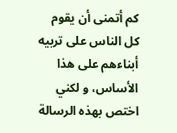كم أتمنى أن يقوم كل الناس على تربيه أبناءهم على هذا الأساس، و لكني اختص بهذه الرسالة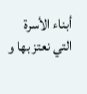أبناء الأسرة التي نعتز بها و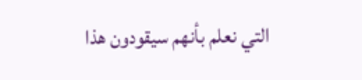التي نعلم بأنهم سيقودون هذا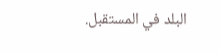البلد في المستقبل.